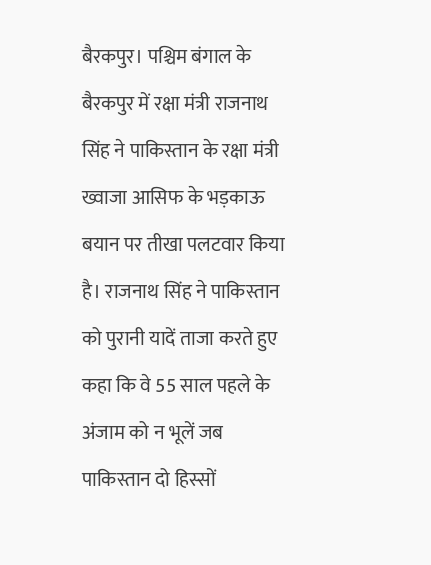बैरकपुर। पश्चिम बंगाल के बैरकपुर में रक्षा मंत्री राजनाथ सिंह ने पाकिस्तान के रक्षा मंत्री ख्वाजा आसिफ के भड़काऊ बयान पर तीखा पलटवार किया है। राजनाथ सिंह ने पाकिस्तान को पुरानी यादें ताजा करते हुए कहा कि वे 55 साल पहले के अंजाम को न भूलें जब पाकिस्तान दो हिस्सों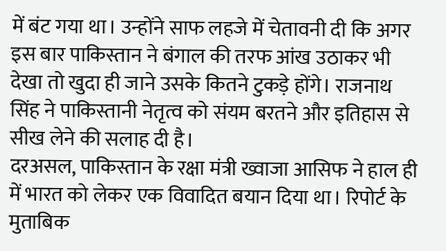में बंट गया था। उन्होंने साफ लहजे में चेतावनी दी कि अगर इस बार पाकिस्तान ने बंगाल की तरफ आंख उठाकर भी देखा तो खुदा ही जाने उसके कितने टुकड़े होंगे। राजनाथ सिंह ने पाकिस्तानी नेतृत्व को संयम बरतने और इतिहास से सीख लेने की सलाह दी है।
दरअसल, पाकिस्तान के रक्षा मंत्री ख्वाजा आसिफ ने हाल ही में भारत को लेकर एक विवादित बयान दिया था। रिपोर्ट के मुताबिक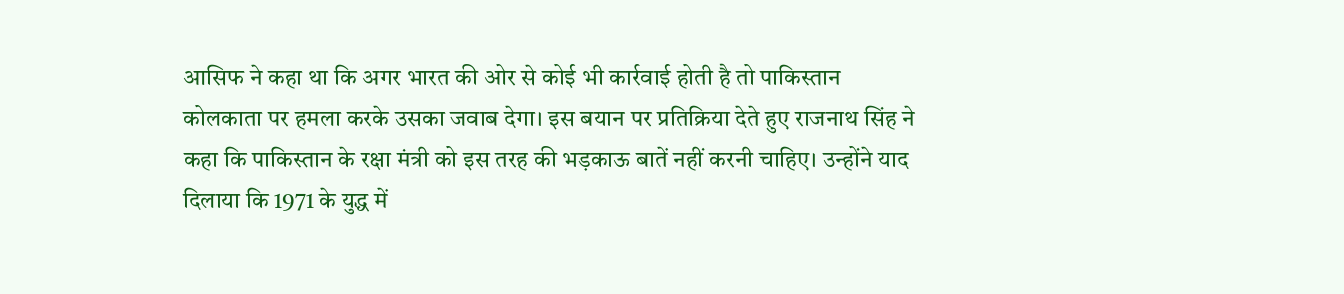आसिफ ने कहा था कि अगर भारत की ओर से कोई भी कार्रवाई होती है तो पाकिस्तान कोलकाता पर हमला करके उसका जवाब देगा। इस बयान पर प्रतिक्रिया देते हुए राजनाथ सिंह ने कहा कि पाकिस्तान के रक्षा मंत्री को इस तरह की भड़काऊ बातें नहीं करनी चाहिए। उन्होंने याद दिलाया कि 1971 के युद्ध में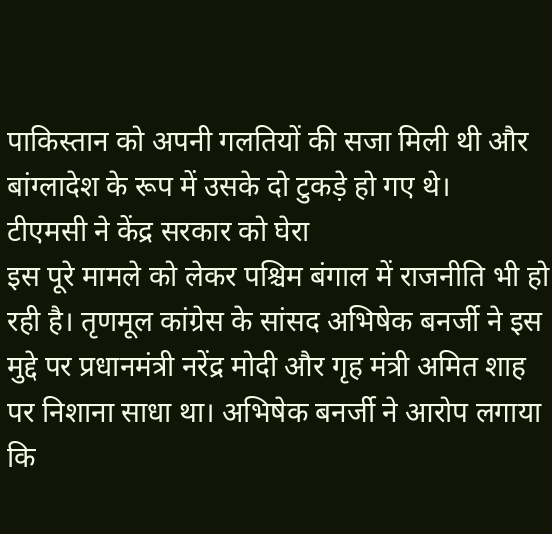पाकिस्तान को अपनी गलतियों की सजा मिली थी और बांग्लादेश के रूप में उसके दो टुकड़े हो गए थे।
टीएमसी ने केंद्र सरकार को घेरा
इस पूरे मामले को लेकर पश्चिम बंगाल में राजनीति भी हो रही है। तृणमूल कांग्रेस के सांसद अभिषेक बनर्जी ने इस मुद्दे पर प्रधानमंत्री नरेंद्र मोदी और गृह मंत्री अमित शाह पर निशाना साधा था। अभिषेक बनर्जी ने आरोप लगाया कि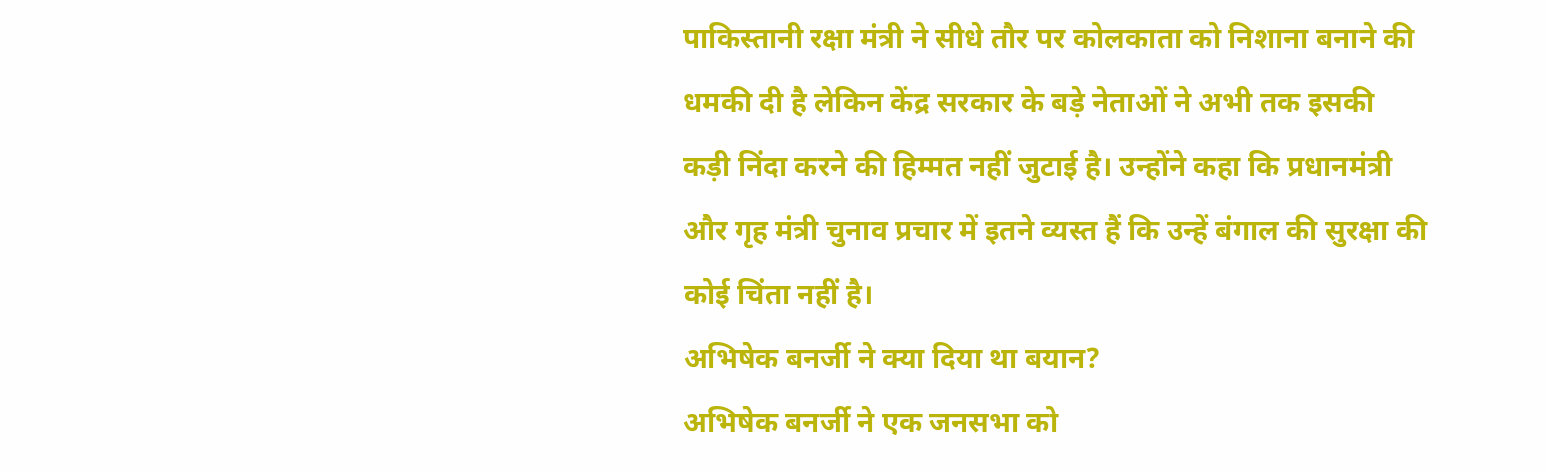पाकिस्तानी रक्षा मंत्री ने सीधे तौर पर कोलकाता को निशाना बनाने की धमकी दी है लेकिन केंद्र सरकार के बड़े नेताओं ने अभी तक इसकी कड़ी निंदा करने की हिम्मत नहीं जुटाई है। उन्होंने कहा कि प्रधानमंत्री और गृह मंत्री चुनाव प्रचार में इतने व्यस्त हैं कि उन्हें बंगाल की सुरक्षा की कोई चिंता नहीं है।
अभिषेक बनर्जी ने क्या दिया था बयान?
अभिषेक बनर्जी ने एक जनसभा को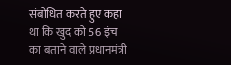संबोधित करते हुए कहा था कि खुद को 56 इंच का बताने वाले प्रधानमंत्री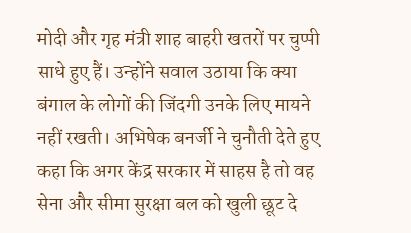मोदी और गृह मंत्री शाह बाहरी खतरों पर चुप्पी साधे हुए हैं। उन्होंने सवाल उठाया कि क्या बंगाल के लोगों की जिंदगी उनके लिए मायने नहीं रखती। अभिषेक बनर्जी ने चुनौती देते हुए कहा कि अगर केंद्र सरकार में साहस है तो वह सेना और सीमा सुरक्षा बल को खुली छूट दे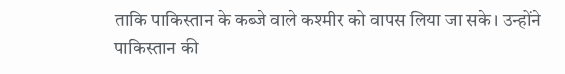ताकि पाकिस्तान के कब्जे वाले कश्मीर को वापस लिया जा सके। उन्होंने पाकिस्तान की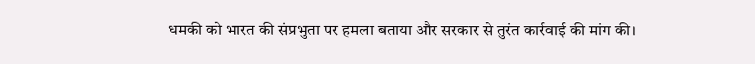धमकी को भारत की संप्रभुता पर हमला बताया और सरकार से तुरंत कार्रवाई की मांग की।